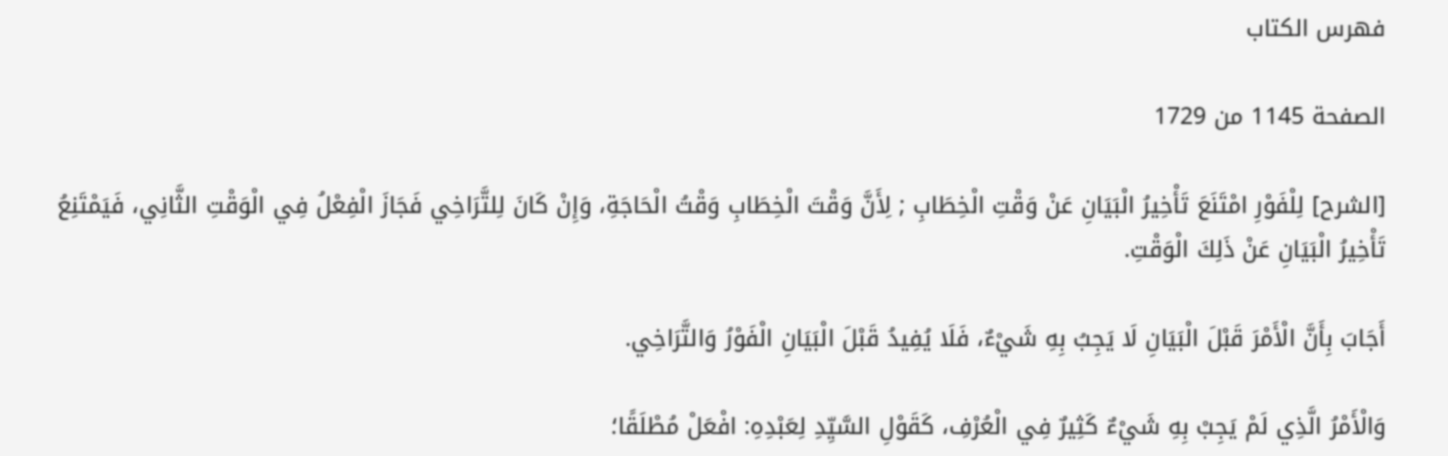فهرس الكتاب

الصفحة 1145 من 1729

[الشرح] لِلْفَوْرِ امْتَنَعَ تَأْخِيرُ الْبَيَانِ عَنْ وَقْتِ الْخِطَابِ ; لِأَنَّ وَقْتَ الْخِطَابِ وَقْتُ الْحَاجَةِ، وَإِنْ كَانَ لِلتَّرَاخِي فَجَازَ الْفِعْلُ فِي الْوَقْتِ الثَّانِي، فَيَمْتَنِعُ تَأْخِيرُ الْبَيَانِ عَنْ ذَلِكَ الْوَقْتِ.

أَجَابَ بِأَنَّ الْأَمْرَ قَبْلَ الْبَيَانِ لَا يَجِبُ بِهِ شَيْءٌ، فَلَا يُفِيدُ قَبْلَ الْبَيَانِ الْفَوْرُ وَالتَّرَاخِي.

وَالْأَمْرُ الَّذِي لَمْ يَجِبْ بِهِ شَيْءٌ كَثِيرٌ فِي الْعُرْفِ، كَقَوْلِ السَّيِّدِ لِعَبْدِهِ: افْعَلْ مُطْلَقًا؛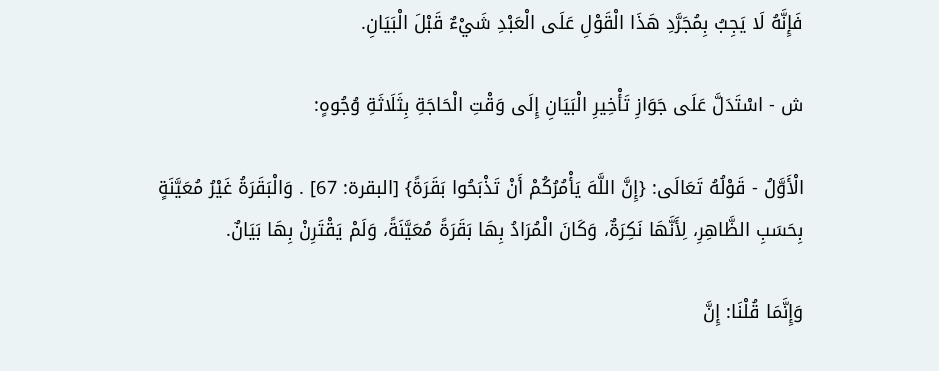فَإِنَّهُ لَا يَجِبُ بِمُجَرَّدِ هَذَا الْقَوْلِ عَلَى الْعَبْدِ شَيْءٌ قَبْلَ الْبَيَانِ.

ش - اسْتَدَلَّ عَلَى جَوَازِ تَأْخِيرِ الْبَيَانِ إِلَى وَقْتِ الْحَاجَةِ بِثَلَاثَةِ وُجُوهٍ:

الْأَوَّلُ - قَوْلُهُ تَعَالَى: {إِنَّ اللَّهَ يَأْمُرُكُمْ أَنْ تَذْبَحُوا بَقَرَةً} [البقرة: 67] . وَالْبَقَرَةُ غَيْرُ مُعَيَّنَةٍ بِحَسَبِ الظَّاهِرِ، لِأَنَّهَا نَكِرَةٌ، وَكَانَ الْمُرَادُ بِهَا بَقَرَةً مُعَيَّنَةً، وَلَمْ يَقْتَرِنْ بِهَا بَيَانٌ.

وَإِنَّمَا قُلْنَا: إِنَّ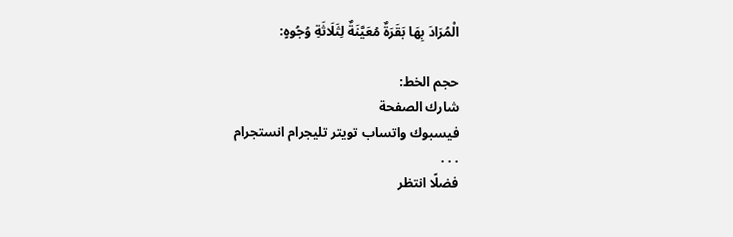الْمُرَادَ بِهَا بَقَرَةٌ مُعَيَّنَةٌ لِثَلَاثَةِ وُجُوهٍ:

حجم الخط:
شارك الصفحة
فيسبوك واتساب تويتر تليجرام انستجرام
. . .
فضلًا انتظر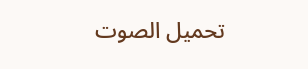تحميل الصوت